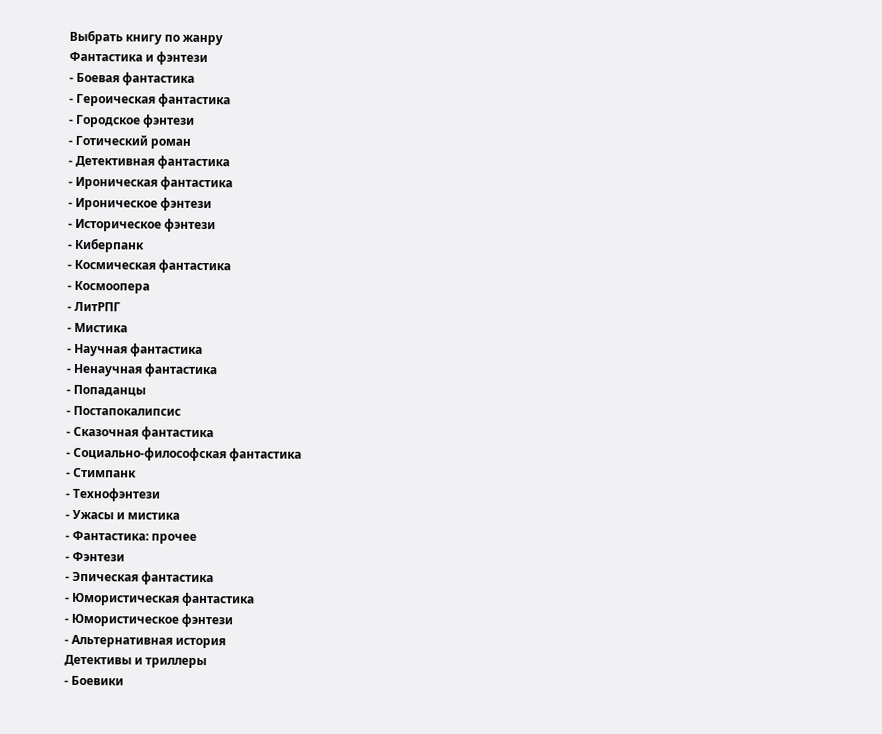Выбрать книгу по жанру
Фантастика и фэнтези
- Боевая фантастика
- Героическая фантастика
- Городское фэнтези
- Готический роман
- Детективная фантастика
- Ироническая фантастика
- Ироническое фэнтези
- Историческое фэнтези
- Киберпанк
- Космическая фантастика
- Космоопера
- ЛитРПГ
- Мистика
- Научная фантастика
- Ненаучная фантастика
- Попаданцы
- Постапокалипсис
- Сказочная фантастика
- Социально-философская фантастика
- Стимпанк
- Технофэнтези
- Ужасы и мистика
- Фантастика: прочее
- Фэнтези
- Эпическая фантастика
- Юмористическая фантастика
- Юмористическое фэнтези
- Альтернативная история
Детективы и триллеры
- Боевики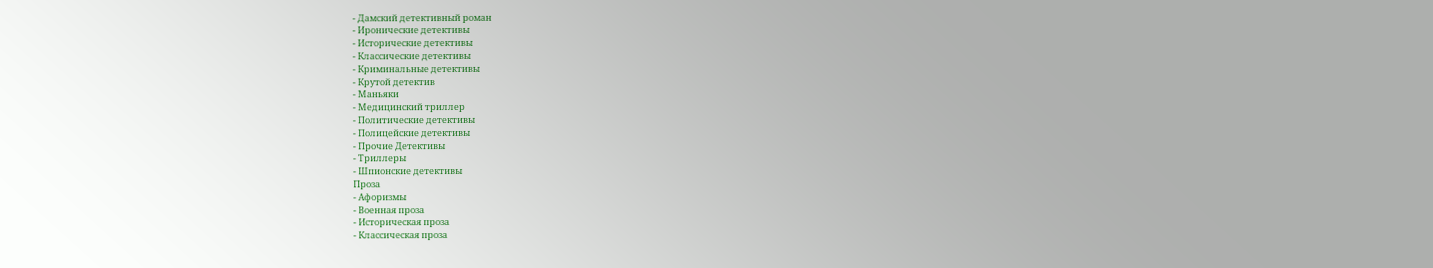- Дамский детективный роман
- Иронические детективы
- Исторические детективы
- Классические детективы
- Криминальные детективы
- Крутой детектив
- Маньяки
- Медицинский триллер
- Политические детективы
- Полицейские детективы
- Прочие Детективы
- Триллеры
- Шпионские детективы
Проза
- Афоризмы
- Военная проза
- Историческая проза
- Классическая проза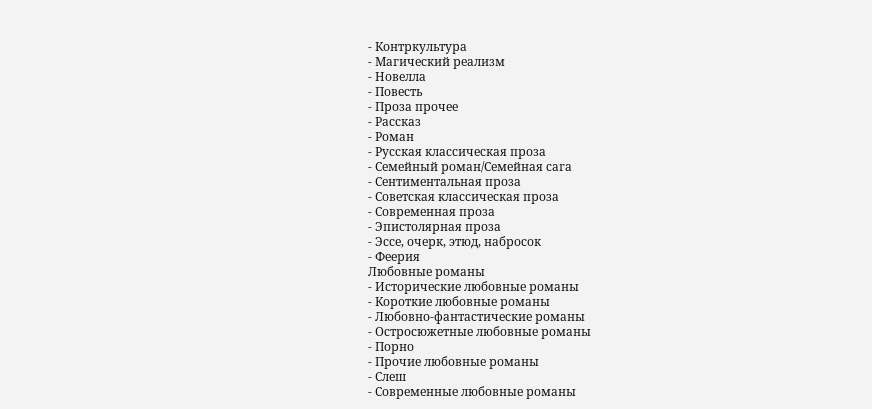- Контркультура
- Магический реализм
- Новелла
- Повесть
- Проза прочее
- Рассказ
- Роман
- Русская классическая проза
- Семейный роман/Семейная сага
- Сентиментальная проза
- Советская классическая проза
- Современная проза
- Эпистолярная проза
- Эссе, очерк, этюд, набросок
- Феерия
Любовные романы
- Исторические любовные романы
- Короткие любовные романы
- Любовно-фантастические романы
- Остросюжетные любовные романы
- Порно
- Прочие любовные романы
- Слеш
- Современные любовные романы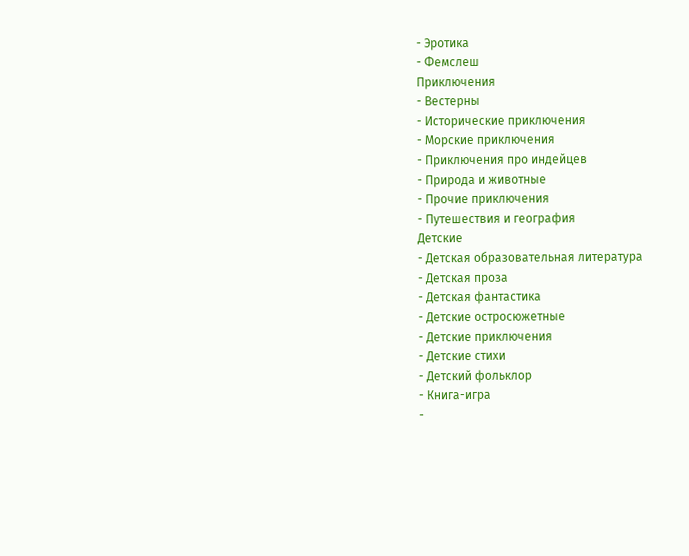- Эротика
- Фемслеш
Приключения
- Вестерны
- Исторические приключения
- Морские приключения
- Приключения про индейцев
- Природа и животные
- Прочие приключения
- Путешествия и география
Детские
- Детская образовательная литература
- Детская проза
- Детская фантастика
- Детские остросюжетные
- Детские приключения
- Детские стихи
- Детский фольклор
- Книга-игра
-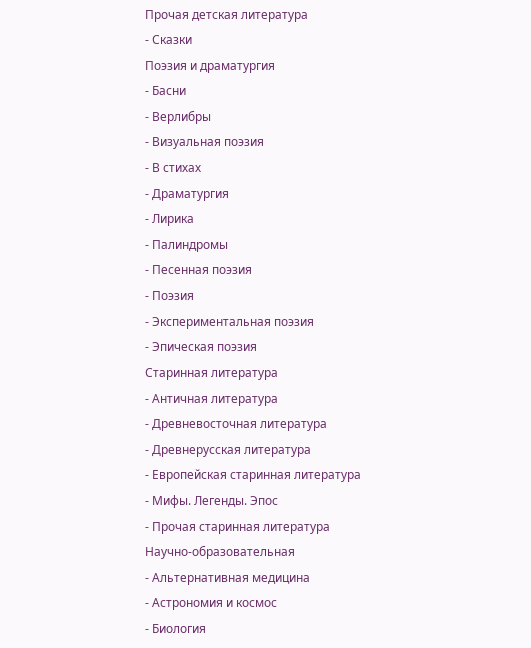Прочая детская литература
- Сказки
Поэзия и драматургия
- Басни
- Верлибры
- Визуальная поэзия
- В стихах
- Драматургия
- Лирика
- Палиндромы
- Песенная поэзия
- Поэзия
- Экспериментальная поэзия
- Эпическая поэзия
Старинная литература
- Античная литература
- Древневосточная литература
- Древнерусская литература
- Европейская старинная литература
- Мифы. Легенды. Эпос
- Прочая старинная литература
Научно-образовательная
- Альтернативная медицина
- Астрономия и космос
- Биология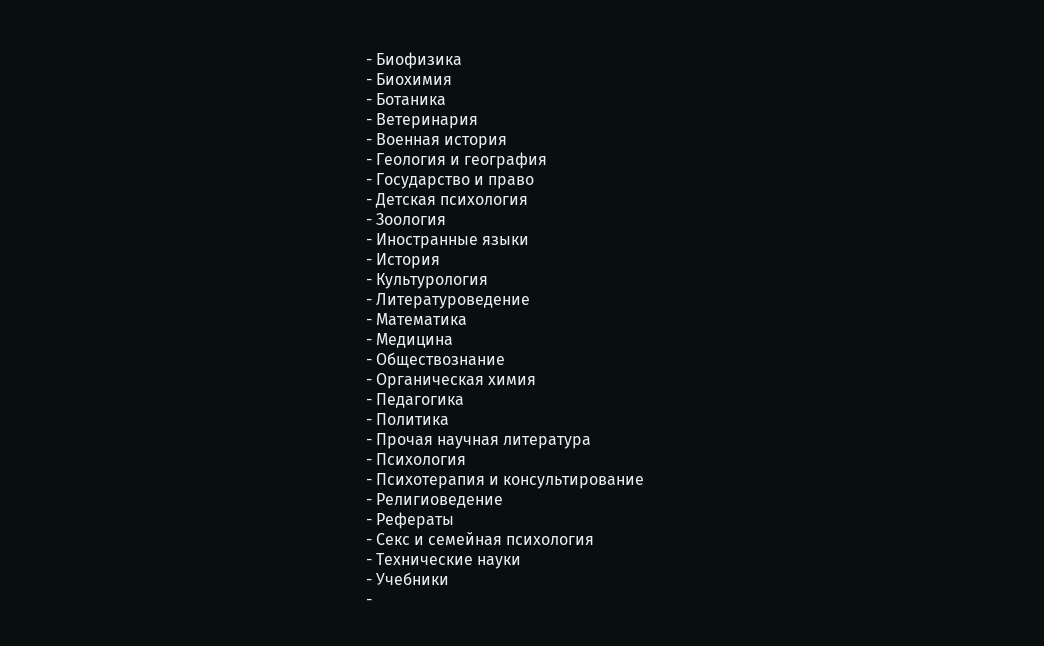- Биофизика
- Биохимия
- Ботаника
- Ветеринария
- Военная история
- Геология и география
- Государство и право
- Детская психология
- Зоология
- Иностранные языки
- История
- Культурология
- Литературоведение
- Математика
- Медицина
- Обществознание
- Органическая химия
- Педагогика
- Политика
- Прочая научная литература
- Психология
- Психотерапия и консультирование
- Религиоведение
- Рефераты
- Секс и семейная психология
- Технические науки
- Учебники
-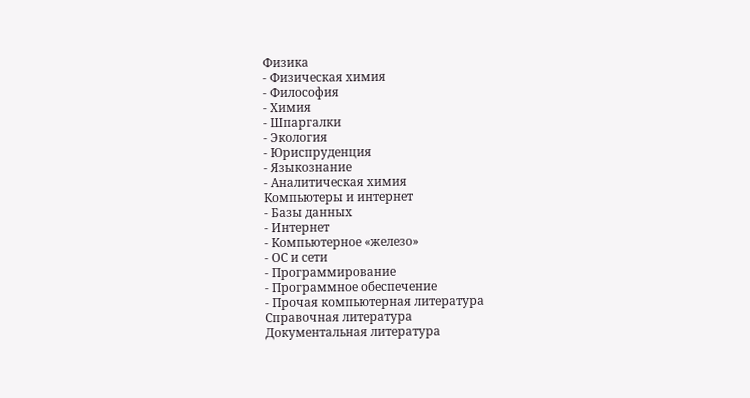Физика
- Физическая химия
- Философия
- Химия
- Шпаргалки
- Экология
- Юриспруденция
- Языкознание
- Аналитическая химия
Компьютеры и интернет
- Базы данных
- Интернет
- Компьютерное «железо»
- ОС и сети
- Программирование
- Программное обеспечение
- Прочая компьютерная литература
Справочная литература
Документальная литература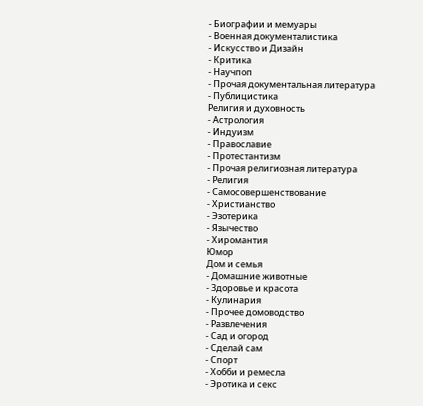- Биографии и мемуары
- Военная документалистика
- Искусство и Дизайн
- Критика
- Научпоп
- Прочая документальная литература
- Публицистика
Религия и духовность
- Астрология
- Индуизм
- Православие
- Протестантизм
- Прочая религиозная литература
- Религия
- Самосовершенствование
- Христианство
- Эзотерика
- Язычество
- Хиромантия
Юмор
Дом и семья
- Домашние животные
- Здоровье и красота
- Кулинария
- Прочее домоводство
- Развлечения
- Сад и огород
- Сделай сам
- Спорт
- Хобби и ремесла
- Эротика и секс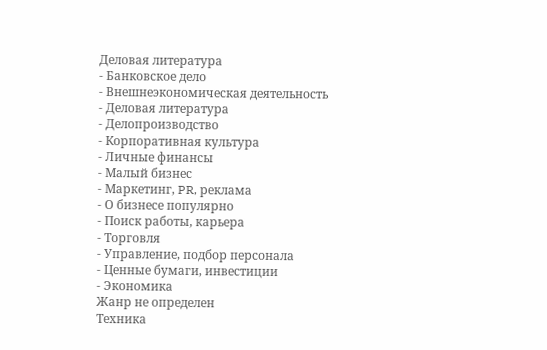Деловая литература
- Банковское дело
- Внешнеэкономическая деятельность
- Деловая литература
- Делопроизводство
- Корпоративная культура
- Личные финансы
- Малый бизнес
- Маркетинг, PR, реклама
- О бизнесе популярно
- Поиск работы, карьера
- Торговля
- Управление, подбор персонала
- Ценные бумаги, инвестиции
- Экономика
Жанр не определен
Техника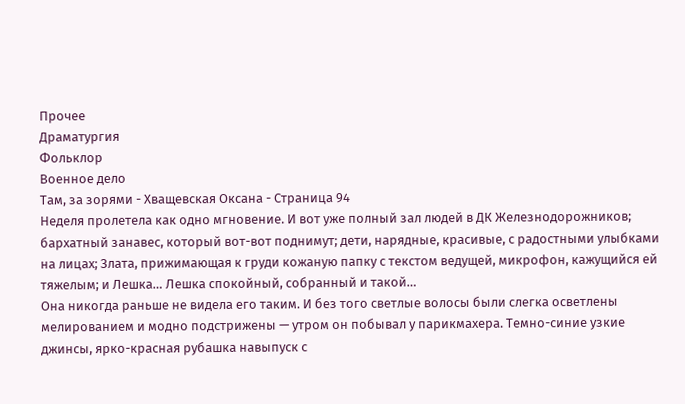Прочее
Драматургия
Фольклор
Военное дело
Там, за зорями - Хващевская Оксана - Страница 94
Неделя пролетела как одно мгновение. И вот уже полный зал людей в ДК Железнодорожников; бархатный занавес, который вот-вот поднимут; дети, нарядные, красивые, с радостными улыбками на лицах; Злата, прижимающая к груди кожаную папку с текстом ведущей, микрофон, кажущийся ей тяжелым; и Лешка… Лешка спокойный, собранный и такой…
Она никогда раньше не видела его таким. И без того светлые волосы были слегка осветлены мелированием и модно подстрижены — утром он побывал у парикмахера. Темно-синие узкие джинсы, ярко-красная рубашка навыпуск с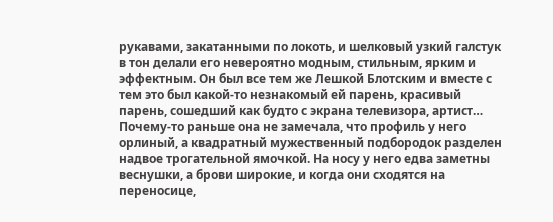рукавами, закатанными по локоть, и шелковый узкий галстук в тон делали его невероятно модным, стильным, ярким и эффектным. Он был все тем же Лешкой Блотским и вместе с тем это был какой-то незнакомый ей парень, красивый парень, сошедший как будто с экрана телевизора, артист…
Почему-то раньше она не замечала, что профиль у него орлиный, а квадратный мужественный подбородок разделен надвое трогательной ямочкой. На носу у него едва заметны веснушки, а брови широкие, и когда они сходятся на переносице,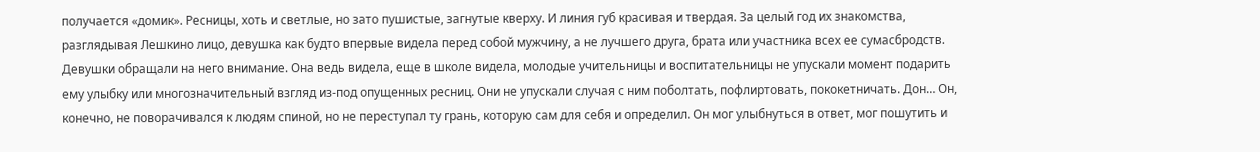получается «домик». Ресницы, хоть и светлые, но зато пушистые, загнутые кверху. И линия губ красивая и твердая. За целый год их знакомства, разглядывая Лешкино лицо, девушка как будто впервые видела перед собой мужчину, а не лучшего друга, брата или участника всех ее сумасбродств.
Девушки обращали на него внимание. Она ведь видела, еще в школе видела, молодые учительницы и воспитательницы не упускали момент подарить ему улыбку или многозначительный взгляд из-под опущенных ресниц. Они не упускали случая с ним поболтать, пофлиртовать, пококетничать. Дон… Он, конечно, не поворачивался к людям спиной, но не переступал ту грань, которую сам для себя и определил. Он мог улыбнуться в ответ, мог пошутить и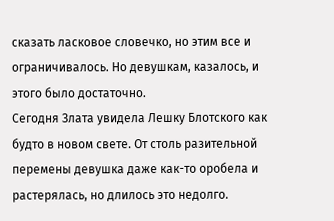сказать ласковое словечко, но этим все и ограничивалось. Но девушкам, казалось, и этого было достаточно.
Сегодня Злата увидела Лешку Блотского как будто в новом свете. От столь разительной перемены девушка даже как-то оробела и растерялась, но длилось это недолго.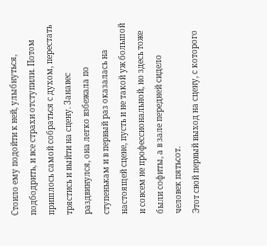Стоило ему подойти к ней, улыбнуться, подбодрить, и все страхи отступили. Потом пришлось самой собраться с духом, перестать трястись и выйти на сцену. Занавес раздвинулся, она легко взбежала по ступенькам и в первый раз оказалась на настоящей сцене, пусть и не такой уж большой и совсем не профессиональной, но здесь тоже были софиты, а в зале передней сидело человек пятьсот.
Этот свой первый выход на сцену, с которого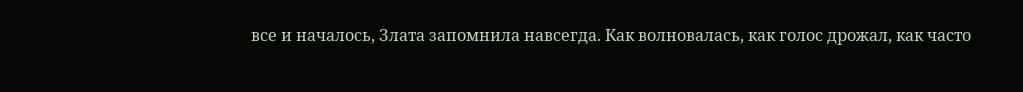все и началось, Злата запомнила навсегда. Как волновалась, как голос дрожал, как часто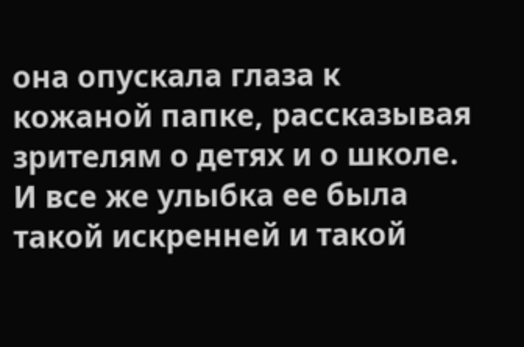она опускала глаза к кожаной папке, рассказывая зрителям о детях и о школе. И все же улыбка ее была такой искренней и такой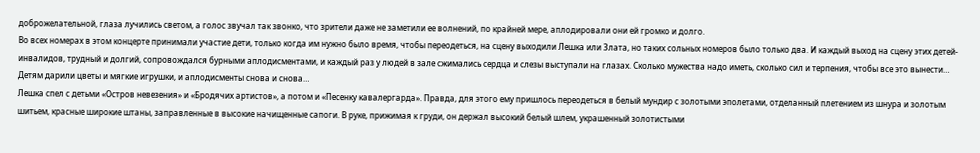доброжелательной, глаза лучились светом, а голос звучал так звонко, что зрители даже не заметили ее волнений, по крайней мере, аплодировали они ей громко и долго.
Во всех номерах в этом концерте принимали участие дети, только когда им нужно было время, чтобы переодеться, на сцену выходили Лешка или Злата, но таких сольных номеров было только два. И каждый выход на сцену этих детей-инвалидов, трудный и долгий, сопровождался бурными аплодисментами, и каждый раз у людей в зале сжимались сердца и слезы выступали на глазах. Сколько мужества надо иметь, сколько сил и терпения, чтобы все это вынести… Детям дарили цветы и мягкие игрушки, и аплодисменты снова и снова…
Лешка спел с детьми «Остров невезения» и «Бродячих артистов», а потом и «Песенку кавалергарда». Правда, для этого ему пришлось переодеться в белый мундир с золотыми эполетами, отделанный плетением из шнура и золотым шитьем, красные широкие штаны, заправленные в высокие начищенные сапоги. В руке, прижимая к груди, он держал высокий белый шлем, украшенный золотистыми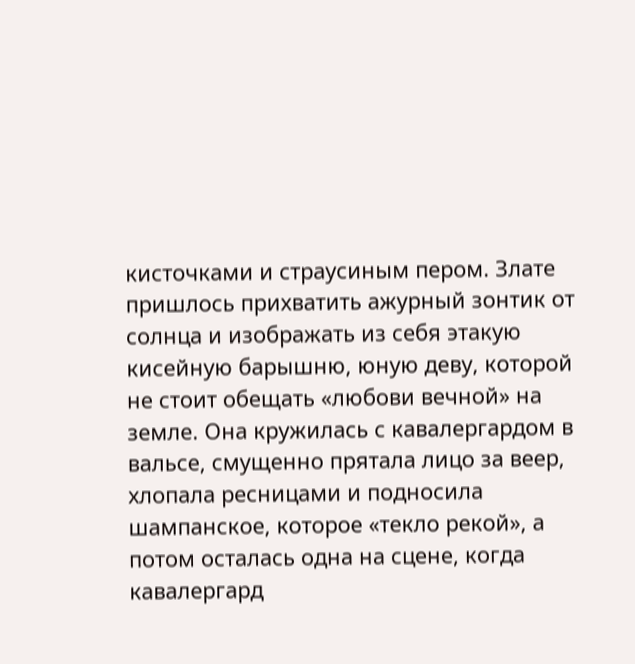кисточками и страусиным пером. Злате пришлось прихватить ажурный зонтик от солнца и изображать из себя этакую кисейную барышню, юную деву, которой не стоит обещать «любови вечной» на земле. Она кружилась с кавалергардом в вальсе, смущенно прятала лицо за веер, хлопала ресницами и подносила шампанское, которое «текло рекой», а потом осталась одна на сцене, когда кавалергард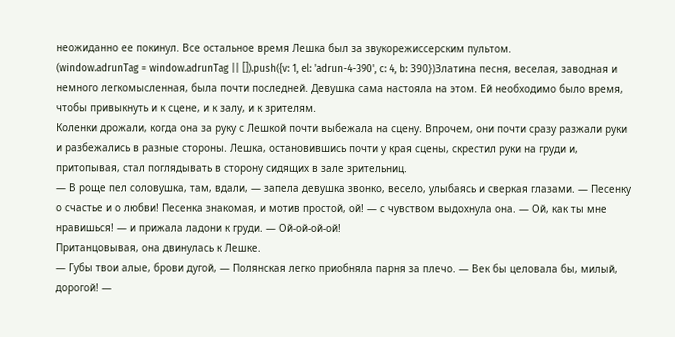неожиданно ее покинул. Все остальное время Лешка был за звукорежиссерским пультом.
(window.adrunTag = window.adrunTag || []).push({v: 1, el: 'adrun-4-390', c: 4, b: 390})Златина песня, веселая, заводная и немного легкомысленная, была почти последней. Девушка сама настояла на этом. Ей необходимо было время, чтобы привыкнуть и к сцене, и к залу, и к зрителям.
Коленки дрожали, когда она за руку с Лешкой почти выбежала на сцену. Впрочем, они почти сразу разжали руки и разбежались в разные стороны. Лешка, остановившись почти у края сцены, скрестил руки на груди и, притопывая, стал поглядывать в сторону сидящих в зале зрительниц.
— В роще пел соловушка, там, вдали, — запела девушка звонко, весело, улыбаясь и сверкая глазами. — Песенку о счастье и о любви! Песенка знакомая, и мотив простой, ой! — с чувством выдохнула она. — Ой, как ты мне нравишься! — и прижала ладони к груди. — Ой-ой-ой-ой!
Пританцовывая, она двинулась к Лешке.
— Губы твои алые, брови дугой, — Полянская легко приобняла парня за плечо. — Век бы целовала бы, милый, дорогой! —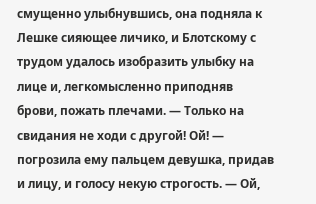смущенно улыбнувшись, она подняла к Лешке сияющее личико, и Блотскому с трудом удалось изобразить улыбку на лице и, легкомысленно приподняв брови, пожать плечами. — Только на свидания не ходи с другой! Ой! — погрозила ему пальцем девушка, придав и лицу, и голосу некую строгость. — Ой,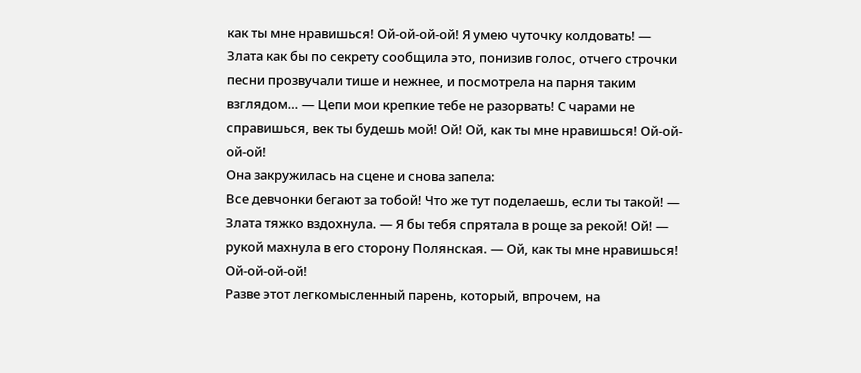как ты мне нравишься! Ой-ой-ой-ой! Я умею чуточку колдовать! — Злата как бы по секрету сообщила это, понизив голос, отчего строчки песни прозвучали тише и нежнее, и посмотрела на парня таким взглядом… — Цепи мои крепкие тебе не разорвать! С чарами не справишься, век ты будешь мой! Ой! Ой, как ты мне нравишься! Ой-ой-ой-ой!
Она закружилась на сцене и снова запела:
Все девчонки бегают за тобой! Что же тут поделаешь, если ты такой! — Злата тяжко вздохнула. — Я бы тебя спрятала в роще за рекой! Ой! — рукой махнула в его сторону Полянская. — Ой, как ты мне нравишься! Ой-ой-ой-ой!
Разве этот легкомысленный парень, который, впрочем, на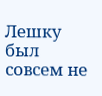Лешку был совсем не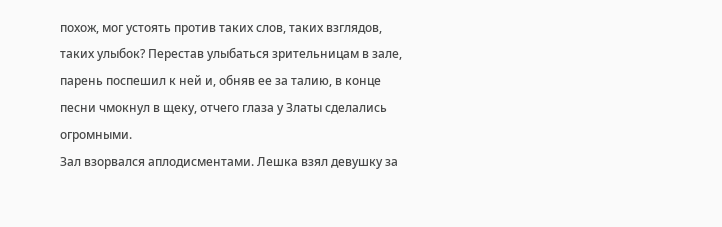похож, мог устоять против таких слов, таких взглядов, таких улыбок? Перестав улыбаться зрительницам в зале, парень поспешил к ней и, обняв ее за талию, в конце песни чмокнул в щеку, отчего глаза у Златы сделались огромными.
Зал взорвался аплодисментами. Лешка взял девушку за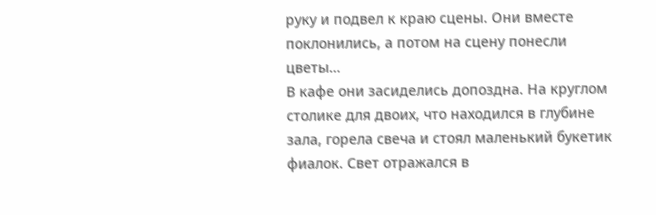руку и подвел к краю сцены. Они вместе поклонились, а потом на сцену понесли цветы…
В кафе они засиделись допоздна. На круглом столике для двоих, что находился в глубине зала, горела свеча и стоял маленький букетик фиалок. Свет отражался в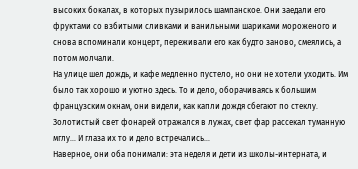высоких бокалах, в которых пузырилось шампанское. Они заедали его фруктами со взбитыми сливками и ванильными шариками мороженого и снова вспоминали концерт, переживали его как будто заново, смеялись, а потом молчали.
На улице шел дождь, и кафе медленно пустело, но они не хотели уходить. Им было так хорошо и уютно здесь. То и дело, оборачиваясь к большим французским окнам, они видели, как капли дождя сбегают по стеклу. Золотистый свет фонарей отражался в лужах, свет фар рассекал туманную мглу… И глаза их то и дело встречались…
Наверное, они оба понимали: эта неделя и дети из школы-интерната, и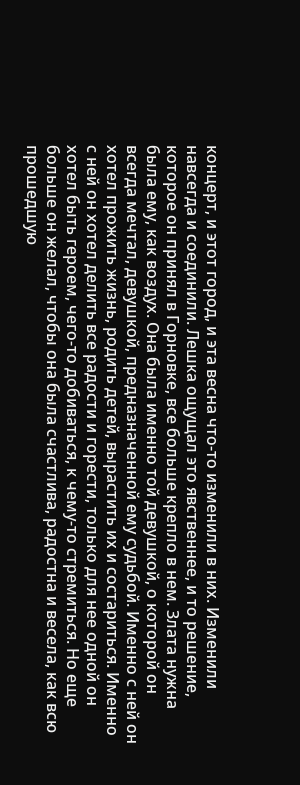концерт, и этот город, и эта весна что-то изменили в них. Изменили навсегда и соединили. Лешка ощущал это явственнее, и то решение, которое он принял в Горновке, все больше крепло в нем. Злата нужна была ему, как воздух. Она была именно той девушкой, о которой он всегда мечтал, девушкой, предназначенной ему судьбой. Именно с ней он хотел прожить жизнь, родить детей, вырастить их и состариться. Именно с ней он хотел делить все радости и горести, только для нее одной он хотел быть героем, чего-то добиваться, к чему-то стремиться. Но еще больше он желал, чтобы она была счастлива, радостна и весела, как всю прошедшую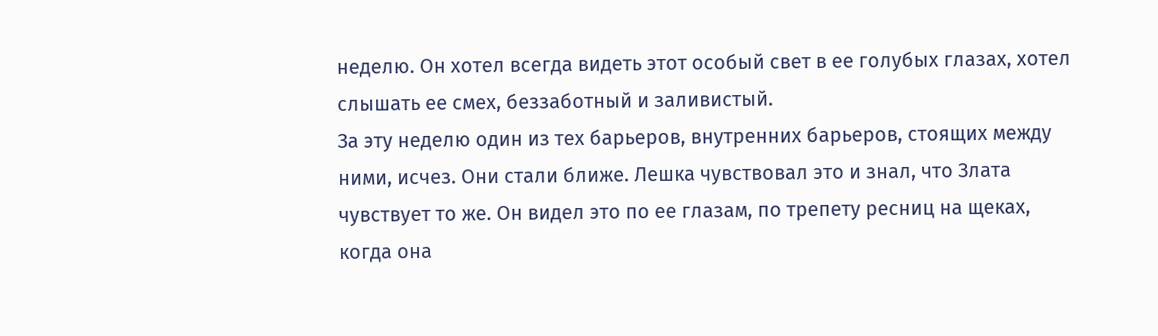неделю. Он хотел всегда видеть этот особый свет в ее голубых глазах, хотел слышать ее смех, беззаботный и заливистый.
За эту неделю один из тех барьеров, внутренних барьеров, стоящих между ними, исчез. Они стали ближе. Лешка чувствовал это и знал, что Злата чувствует то же. Он видел это по ее глазам, по трепету ресниц на щеках, когда она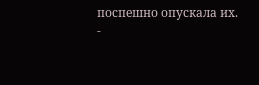поспешно опускала их.
-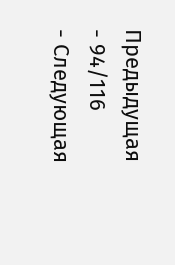Предыдущая
- 94/116
- Следующая